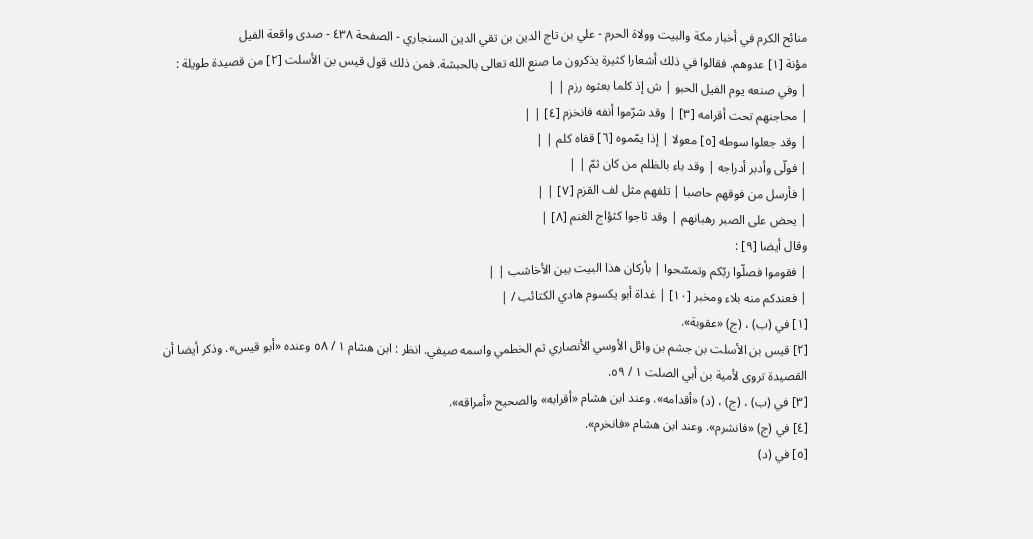منائح الكرم في أخبار مكة والبيت وولاة الحرم - علي بن تاج الدين بن تقي الدين السنجاري - الصفحة ٤٣٨ - صدى واقعة الفيل
مؤنة [١] عدوهم. فقالوا في ذلك أشعارا كثيرة يذكرون ما صنع الله تعالى بالحبشة. فمن ذلك قول قيس بن الأسلت [٢] من قصيدة طويلة :
| وفي صنعه يوم الفيل الحبو | ش إذ كلما بعثوه رزم | |
| محاجنهم تحت أقرامه [٣] | وقد شرّموا أنفه فانخزم [٤] | |
| وقد جعلوا سوطه [٥] معولا | إذا يمّموه [٦] قفاه كلم | |
| فولّى وأدبر أدراجه | وقد باء بالظلم من كان ثمّ | |
| فأرسل من فوقهم حاصبا | تلفهم مثل لف القزم [٧] | |
| يحض على الصبر رهبانهم | وقد ثاجوا كثؤاج الغنم [٨] |
وقال أيضا [٩] :
| فقوموا فصلّوا ربّكم وتمسّحوا | بأركان هذا البيت بين الأخاشب | |
| فعندكم منه بلاء ومخبر [١٠] | غداة أبو يكسوم هادي الكتائب / |
[١] في (ب) ، (ج) «عقوبة».
[٢] قيس بن الأسلت بن جشم بن وائل الأوسي الأنصاري ثم الخطمي واسمه صيفي. انظر : ابن هشام ١ / ٥٨ وعنده «أبو قيس». وذكر أيضا أن القصيدة تروى لأمية بن أبي الصلت ١ / ٥٩.
[٣] في (ب) ، (ج) ، (د) «أقدامه». وعند ابن هشام «أقرابه» والصحيح «أمراقه».
[٤] في (ج) «فانشرم». وعند ابن هشام «فانخرم».
[٥] في (د)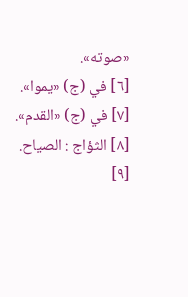«صوته».
[٦] في (ج) «يموا».
[٧] في (ج) «القدم».
[٨] الثؤاج : الصياح.
[٩]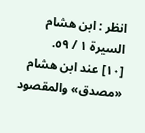انظر : ابن هشام السيرة ١ / ٥٩.
[١٠] عند ابن هشام «مصدق» والمقصود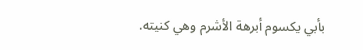بأبي يكسوم أبرهة الأشرم وهي كنيته.